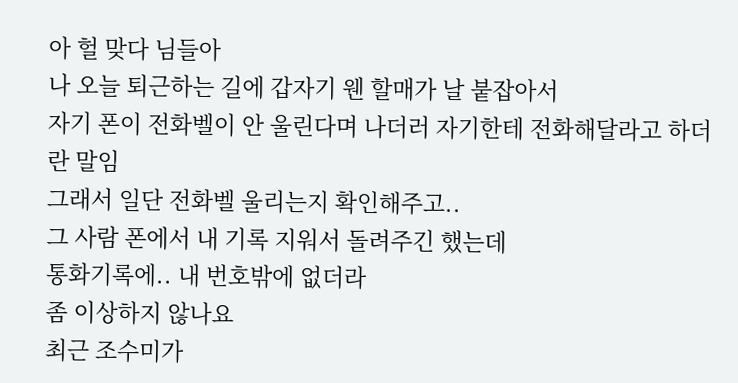아 헐 맞다 님들아
나 오늘 퇴근하는 길에 갑자기 웬 할매가 날 붙잡아서
자기 폰이 전화벨이 안 울린다며 나더러 자기한테 전화해달라고 하더란 말임
그래서 일단 전화벨 울리는지 확인해주고..
그 사람 폰에서 내 기록 지워서 돌려주긴 했는데
통화기록에.. 내 번호밖에 없더라
좀 이상하지 않나요
최근 조수미가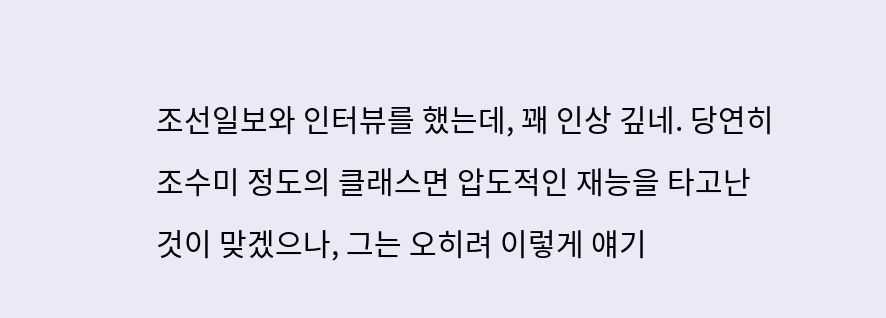조선일보와 인터뷰를 했는데, 꽤 인상 깊네. 당연히 조수미 정도의 클래스면 압도적인 재능을 타고난 것이 맞겠으나, 그는 오히려 이렇게 얘기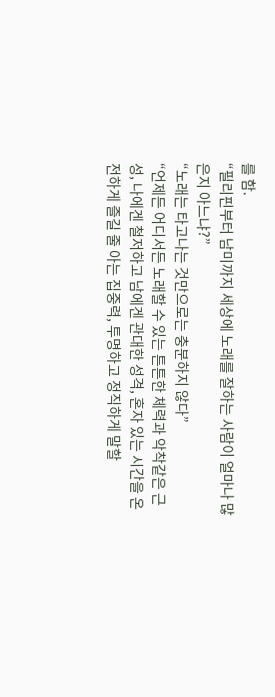를 함.
“필리핀부터 남미까지 세상에 노래를 잘하는 사람이 얼마나 많은지 아느냐?”
“노래는 타고나는 것만으로는 충분하지 않다”
“언제든 어디서든 노래할 수 있는 튼튼한 체력과 악착같은 근성, 나에겐 철저하고 남에겐 관대한 성격, 혼자 있는 시간을 온전하게 즐길 줄 아는 집중력, 투명하고 정직하게 말할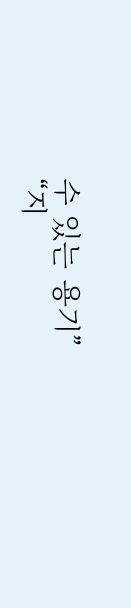수 있는 용기”
“지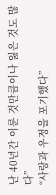난 40년간 이룬 것만큼이나 잃은 것도 많다”
“사랑과 우정을 포기했다”